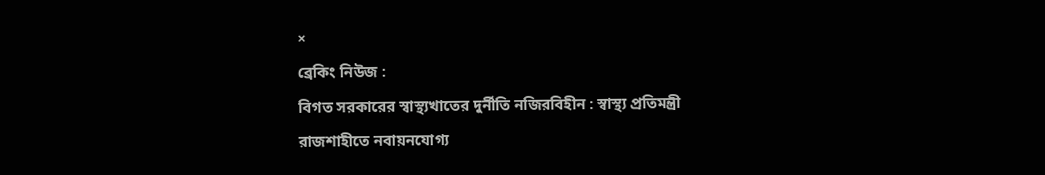×
ব্রেকিং নিউজ :
বিগত সরকারের স্বাস্থ্যখাতের দুর্নীতি নজিরবিহীন : স্বাস্থ্য প্রতিমন্ত্রী রাজশাহীতে নবায়নযোগ্য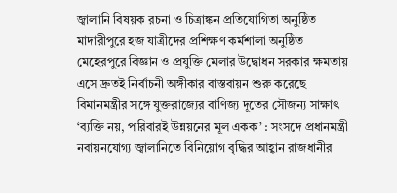জ্বালানি বিষয়ক রচনা ও চিত্রাঙ্কন প্রতিযোগিতা অনুষ্ঠিত মাদারীপুরে হজ যাত্রীদের প্রশিক্ষণ কর্মশালা অনুষ্ঠিত মেহেরপুরে বিজ্ঞান ও প্রযুক্তি মেলার উদ্বোধন সরকার ক্ষমতায় এসে দ্রুতই নির্বাচনী অঙ্গীকার বাস্তবায়ন শুরু করেছে বিমানমন্ত্রীর সঙ্গে যুক্তরাজ্যের বাণিজ্য দূতের সৌজন্য সাক্ষাৎ ‘ব্যক্তি নয়, পরিবারই উন্নয়নের মূল একক’ : সংসদে প্রধানমন্ত্রী নবায়নযোগ্য জ্বালানিতে বিনিয়োগ বৃদ্ধির আহ্বান রাজধানীর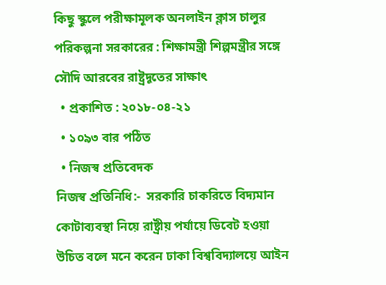কিছু স্কুলে পরীক্ষামূলক অনলাইন ক্লাস চালুর পরিকল্পনা সরকারের : শিক্ষামন্ত্রী শিল্পমন্ত্রীর সঙ্গে সৌদি আরবের রাষ্ট্রদূতের সাক্ষাৎ
  • প্রকাশিত : ২০১৮-০৪-২১
  • ১০৯৩ বার পঠিত
  • নিজস্ব প্রতিবেদক
নিজস্ব প্রতিনিধি:-  সরকারি চাকরিতে বিদ্যমান কোটাব্যবস্থা নিয়ে রাষ্ট্রীয় পর্যায়ে ডিবেট হওয়া উচিত বলে মনে করেন ঢাকা বিশ্ববিদ্যালয়ে আইন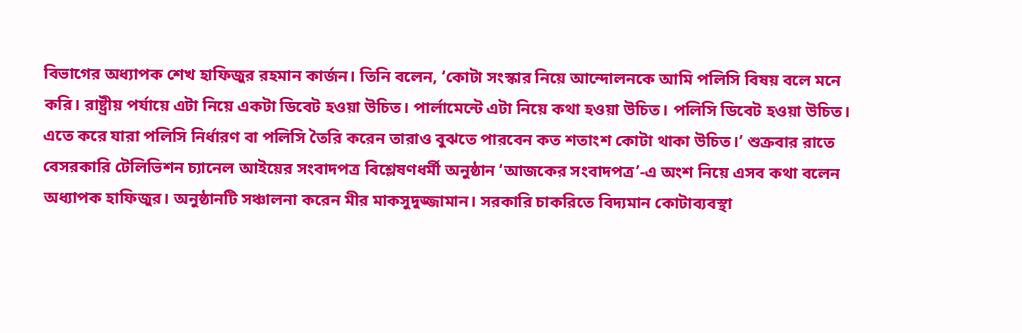বিভাগের অধ্যাপক শেখ হাফিজুর রহমান কার্জন। তিনি বলেন, ‘কোটা সংস্কার নিয়ে আন্দোলনকে আমি পলিসি বিষয় বলে মনে করি। রাষ্ট্রীয় পর্যায়ে এটা নিয়ে একটা ডিবেট হওয়া উচিত। পার্লামেন্টে এটা নিয়ে কথা হওয়া উচিত। পলিসি ডিবেট হওয়া উচিত। এতে করে যারা পলিসি নির্ধারণ বা পলিসি তৈরি করেন তারাও বুঝতে পারবেন কত শতাংশ কোটা থাকা উচিত।’ শুক্রবার রাতে বেসরকারি টেলিভিশন চ্যানেল আইয়ের সংবাদপত্র বিশ্লেষণধর্মী অনুষ্ঠান ‘আজকের সংবাদপত্র’-এ অংশ নিয়ে এসব কথা বলেন অধ্যাপক হাফিজুর। অনুষ্ঠানটি সঞ্চালনা করেন মীর মাকসুদুজ্জামান। সরকারি চাকরিতে বিদ্যমান কোটাব্যবস্থা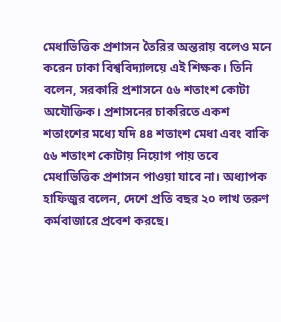মেধাভিত্তিক প্রশাসন তৈরির অন্তরায় বলেও মনে করেন ঢাকা বিশ্ববিদ্যালয়ে এই শিক্ষক। তিনি বলেন, সরকারি প্রশাসনে ৫৬ শতাংশ কোটা অযৌক্তিক। প্রশাসনের চাকরিতে একশ শতাংশের মধ্যে যদি ৪৪ শতাংশ মেধা এবং বাকি ৫৬ শতাংশ কোটায় নিয়োগ পায় তবে মেধাভিত্তিক প্রশাসন পাওয়া যাবে না। অধ্যাপক হাফিজুর বলেন, দেশে প্রতি বছর ২০ লাখ তরুণ কর্মবাজারে প্রবেশ করছে।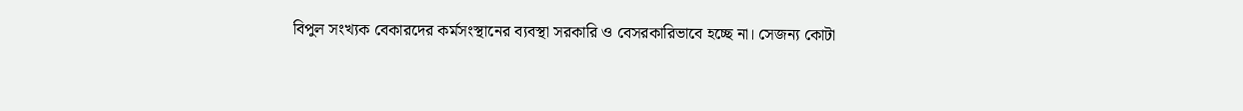বিপুল সংখ্যক বেকারদের কর্মসংস্থানের ব্যবস্থা সরকারি ও বেসরকারিভাবে হচ্ছে না। সেজন্য কোটা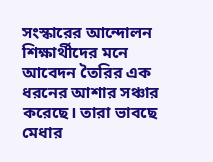সংস্কারের আন্দোলন শিক্ষার্থীদের মনে আবেদন তৈরির এক ধরনের আশার সঞ্চার করেছে। তারা ভাবছে মেধার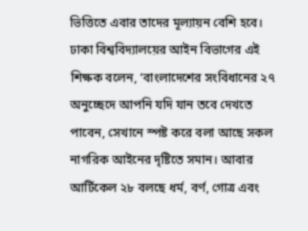ভিত্তিতে এবার তাদের মূল্যায়ন বেশি হবে। ঢাকা বিশ্ববিদ্যালয়ের আইন বিভাগের এই শিক্ষক বলেন, ‘বাংলাদেশের সংবিধানের ২৭ অনুচ্ছেদে আপনি যদি যান তবে দেখতে পাবেন, সেখানে স্পষ্ট করে বলা আছে সকল নাগরিক আইনের দৃষ্টিতে সমান। আবার আর্টিকেল ২৮ বলছে ধর্ম, বর্ণ, গোত্র এবং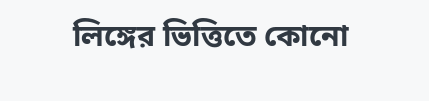লিঙ্গের ভিত্তিতে কোনো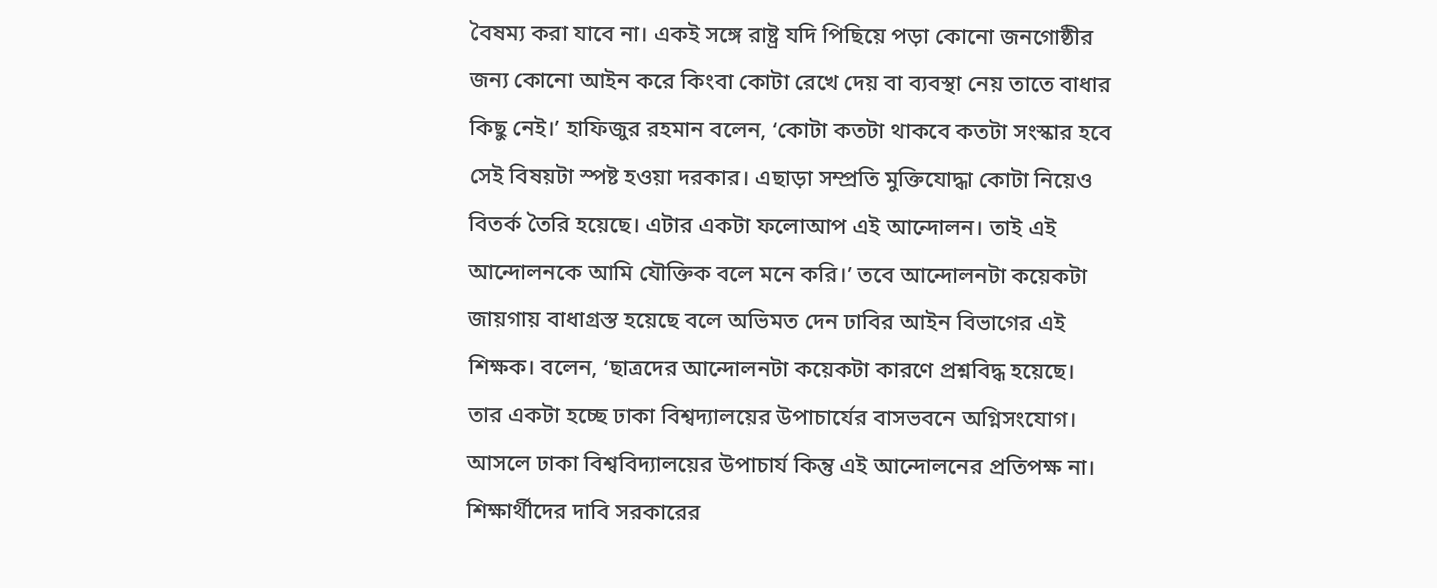বৈষম্য করা যাবে না। একই সঙ্গে রাষ্ট্র যদি পিছিয়ে পড়া কোনো জনগোষ্ঠীর জন্য কোনো আইন করে কিংবা কোটা রেখে দেয় বা ব্যবস্থা নেয় তাতে বাধার কিছু নেই।’ হাফিজুর রহমান বলেন, ‘কোটা কতটা থাকবে কতটা সংস্কার হবে সেই বিষয়টা স্পষ্ট হওয়া দরকার। এছাড়া সম্প্রতি মুক্তিযোদ্ধা কোটা নিয়েও বিতর্ক তৈরি হয়েছে। এটার একটা ফলোআপ এই আন্দোলন। তাই এই আন্দোলনকে আমি যৌক্তিক বলে মনে করি।’ তবে আন্দোলনটা কয়েকটা জায়গায় বাধাগ্রস্ত হয়েছে বলে অভিমত দেন ঢাবির আইন বিভাগের এই শিক্ষক। বলেন, ‘ছাত্রদের আন্দোলনটা কয়েকটা কারণে প্রশ্নবিদ্ধ হয়েছে। তার একটা হচ্ছে ঢাকা বিশ্বদ্যালয়ের উপাচার্যের বাসভবনে অগ্নিসংযোগ। আসলে ঢাকা বিশ্ববিদ্যালয়ের উপাচার্য কিন্তু এই আন্দোলনের প্রতিপক্ষ না। শিক্ষার্থীদের দাবি সরকারের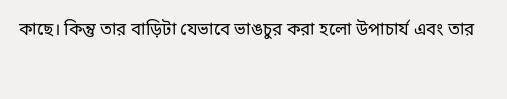কাছে। কিন্তু তার বাড়িটা যেভাবে ভাঙচুর করা হলো উপাচার্য এবং তার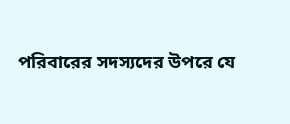পরিবারের সদস্যদের উপরে যে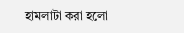হামলাটা করা হলো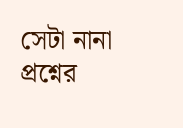সেটা নানা প্রশ্নের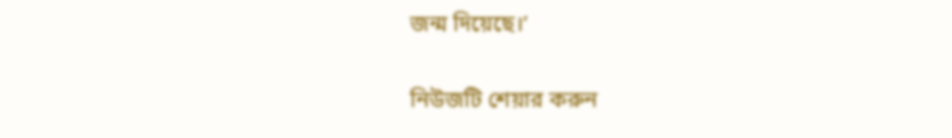জন্ম দিয়েছে।’

নিউজটি শেয়ার করুন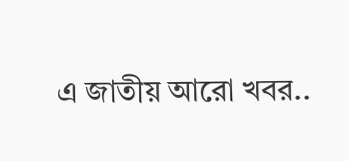এ জাতীয় আরো খবর..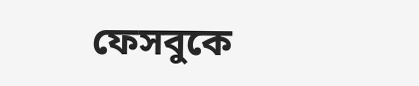ফেসবুকে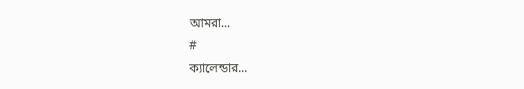আমরা...
#
ক্যালেন্ডার...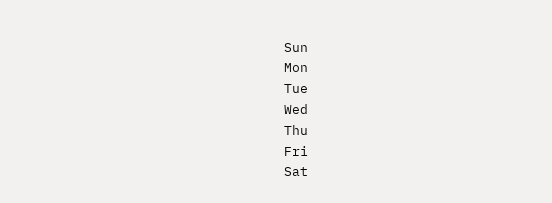Sun
Mon
Tue
Wed
Thu
Fri
Sat